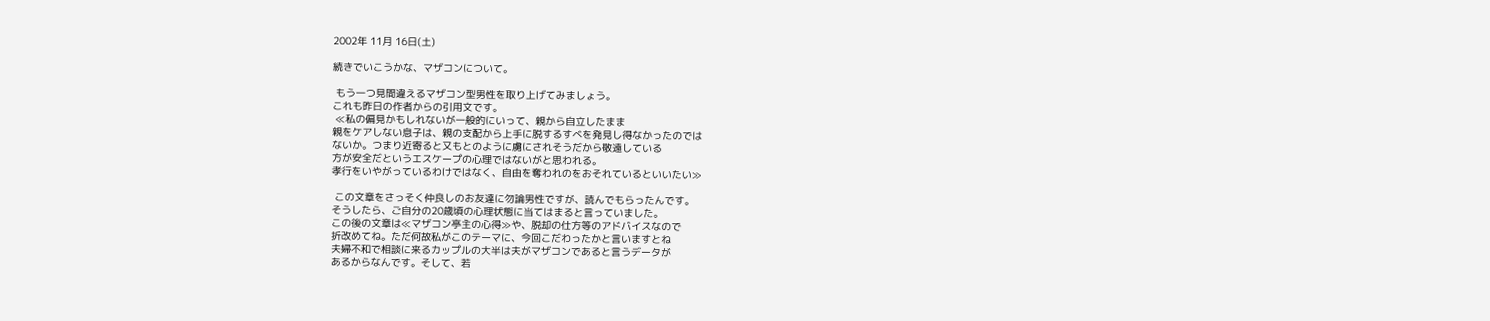2002年 11月 16日(土)

続きでいこうかな、マザコンについて。

 もう一つ見間違えるマザコン型男性を取り上げてみましょう。
これも昨日の作者からの引用文です。
 ≪私の偏見かもしれないが一般的にいって、親から自立したまま
親をケアしない息子は、親の支配から上手に脱するすべを発見し得なかったのでは
ないか。つまり近寄ると又もとのように虜にされそうだから敬遠している
方が安全だというエスケープの心理ではないがと思われる。
孝行をいやがっているわけではなく、自由を奪われのをおそれているといいたい≫

 この文章をさっそく仲良しのお友達に勿論男性ですが、読んでもらったんです。
そうしたら、ご自分の20歳頃の心理状態に当てはまると言っていました。
この後の文章は≪マザコン亭主の心得≫や、脱却の仕方等のアドバイスなので
折改めてね。ただ何故私がこのテーマに、今回こだわったかと言いますとね
夫婦不和で相談に来るカップルの大半は夫がマザコンであると言うデータが
あるからなんです。そして、若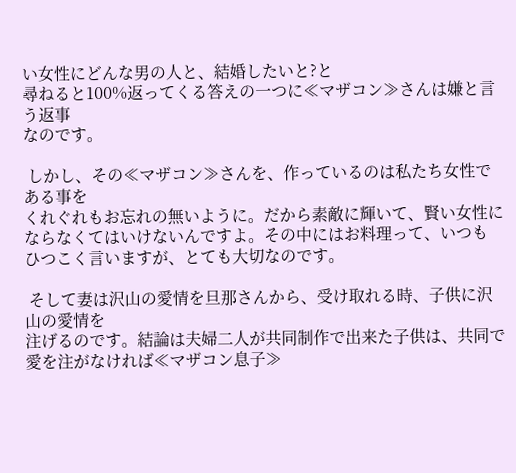い女性にどんな男の人と、結婚したいと?と
尋ねると100%返ってくる答えの一つに≪マザコン≫さんは嫌と言う返事
なのです。

 しかし、その≪マザコン≫さんを、作っているのは私たち女性である事を
くれぐれもお忘れの無いように。だから素敵に輝いて、賢い女性に
ならなくてはいけないんですよ。その中にはお料理って、いつも
ひつこく言いますが、とても大切なのです。

 そして妻は沢山の愛情を旦那さんから、受け取れる時、子供に沢山の愛情を
注げるのです。結論は夫婦二人が共同制作で出来た子供は、共同で
愛を注がなければ≪マザコン息子≫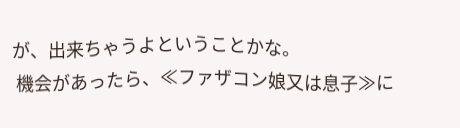が、出来ちゃうよということかな。
 機会があったら、≪ファザコン娘又は息子≫に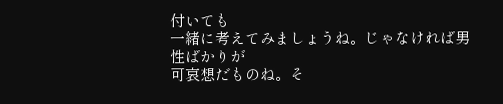付いても
一緒に考えてみましょうね。じゃなければ男性ばかりが
可哀想だものね。そ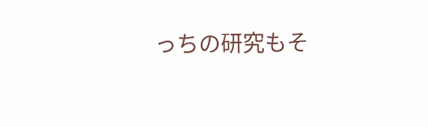っちの研究もそ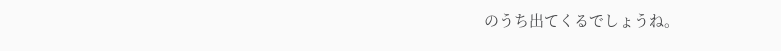のうち出てくるでしょうね。